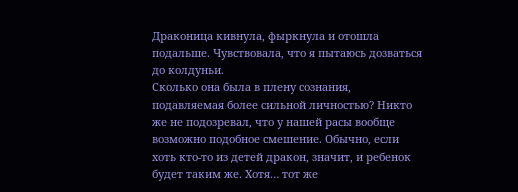Драконица кивнула, фыркнула и отошла подальше. Чувствовала, что я пытаюсь дозваться до колдуньи.
Сколько она была в плену сознания, подавляемая более сильной личностью? Никто же не подозревал, что у нашей расы вообще возможно подобное смешение. Обычно, если хоть кто-то из детей дракон, значит, и ребенок будет таким же. Хотя… тот же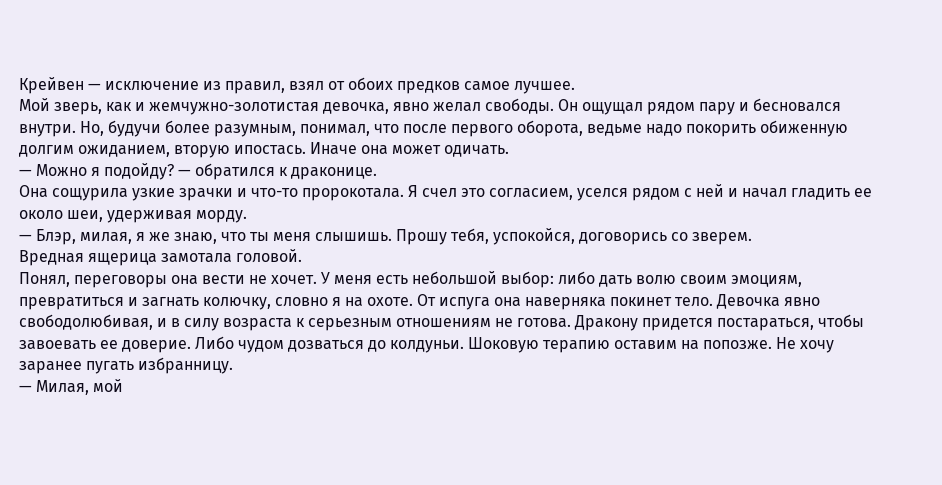Крейвен — исключение из правил, взял от обоих предков самое лучшее.
Мой зверь, как и жемчужно-золотистая девочка, явно желал свободы. Он ощущал рядом пару и бесновался внутри. Но, будучи более разумным, понимал, что после первого оборота, ведьме надо покорить обиженную долгим ожиданием, вторую ипостась. Иначе она может одичать.
— Можно я подойду? — обратился к драконице.
Она сощурила узкие зрачки и что-то пророкотала. Я счел это согласием, уселся рядом с ней и начал гладить ее около шеи, удерживая морду.
— Блэр, милая, я же знаю, что ты меня слышишь. Прошу тебя, успокойся, договорись со зверем.
Вредная ящерица замотала головой.
Понял, переговоры она вести не хочет. У меня есть небольшой выбор: либо дать волю своим эмоциям, превратиться и загнать колючку, словно я на охоте. От испуга она наверняка покинет тело. Девочка явно свободолюбивая, и в силу возраста к серьезным отношениям не готова. Дракону придется постараться, чтобы завоевать ее доверие. Либо чудом дозваться до колдуньи. Шоковую терапию оставим на попозже. Не хочу заранее пугать избранницу.
— Милая, мой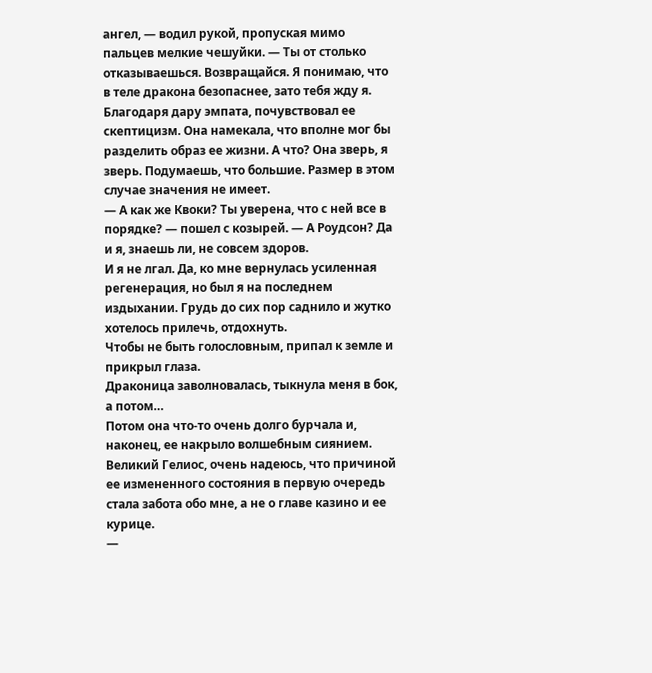ангел, — водил рукой, пропуская мимо пальцев мелкие чешуйки. — Ты от столько отказываешься. Возвращайся. Я понимаю, что в теле дракона безопаснее, зато тебя жду я.
Благодаря дару эмпата, почувствовал ее скептицизм. Она намекала, что вполне мог бы разделить образ ее жизни. А что? Она зверь, я зверь. Подумаешь, что большие. Размер в этом случае значения не имеет.
— А как же Квоки? Ты уверена, что с ней все в порядке? — пошел с козырей. — А Роудсон? Да и я, знаешь ли, не совсем здоров.
И я не лгал. Да, ко мне вернулась усиленная регенерация, но был я на последнем издыхании. Грудь до сих пор саднило и жутко хотелось прилечь, отдохнуть.
Чтобы не быть голословным, припал к земле и прикрыл глаза.
Драконица заволновалась, тыкнула меня в бок, а потом…
Потом она что-то очень долго бурчала и, наконец, ее накрыло волшебным сиянием.
Великий Гелиос, очень надеюсь, что причиной ее измененного состояния в первую очередь стала забота обо мне, а не о главе казино и ее курице.
—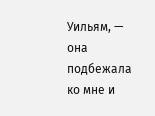Уильям, — она подбежала ко мне и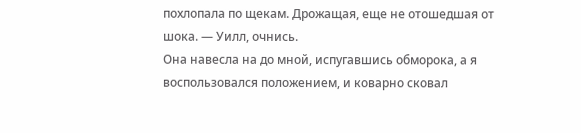похлопала по щекам. Дрожащая, еще не отошедшая от шока. — Уилл, очнись.
Она навесла на до мной, испугавшись обморока, а я воспользовался положением, и коварно сковал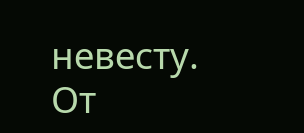невесту. От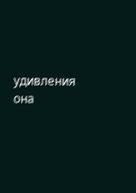удивления она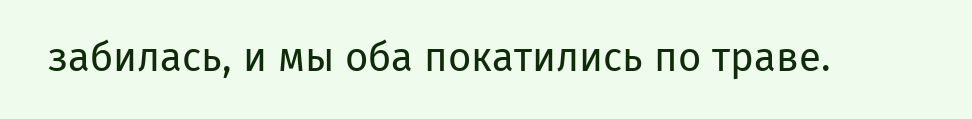забилась, и мы оба покатились по траве.